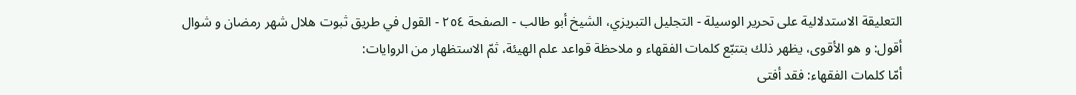التعليقة الاستدلالية على تحرير الوسيلة - التجليل التبريزي، الشيخ أبو طالب - الصفحة ٢٥٤ - القول في طريق ثبوت هلال شهر رمضان و شوال
أقول: و هو الأقوى، يظهر ذلك بتتبّع كلمات الفقهاء و ملاحظة قواعد علم الهيئة، ثمّ الاستظهار من الروايات:
أمّا كلمات الفقهاء: فقد أفتى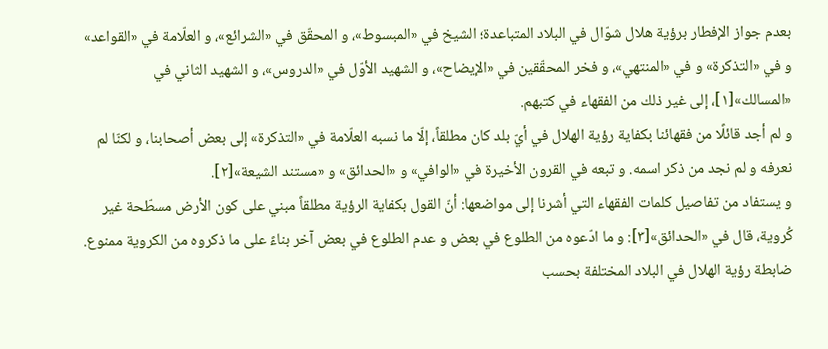بعدم جواز الإفطار برؤية هلال شوّال في البلاد المتباعدة؛ الشيخ في «المبسوط»، و المحقّق في «الشرائع»، و العلّامة في «القواعد» و في «التذكرة» و في «المنتهي»، و فخر المحقّقين في «الإيضاح»، و الشهيد الأوّل في «الدروس»، و الشهيد الثاني في «المسالك»[١]، إلى غير ذلك من الفقهاء في كتبهم.
و لم أجد قائلًا من فقهائنا بكفاية رؤية الهلال في أيّ بلد كان مطلقاً، إلّا ما نسبه العلّامة في «التذكرة» إلى بعض أصحابنا، و لكنّا لم نعرفه و لم نجد من ذكر اسمه. و تبعه في القرون الأخيرة في «الوافي» و «الحدائق» و «مستند الشيعة»[٢].
و يستفاد من تفاصيل كلمات الفقهاء التي أشرنا إلى مواضعها: أنّ القول بكفاية الرؤية مطلقاً مبني على كون الأرض مسطّحة غير كُروية، قال في «الحدائق»[٣]: و ما ادّعوه من الطلوع في بعض و عدم الطلوع في بعض آخر بناءً على ما ذكروه من الكروية ممنوع.
ضابطة رؤية الهلال في البلاد المختلفة بحسب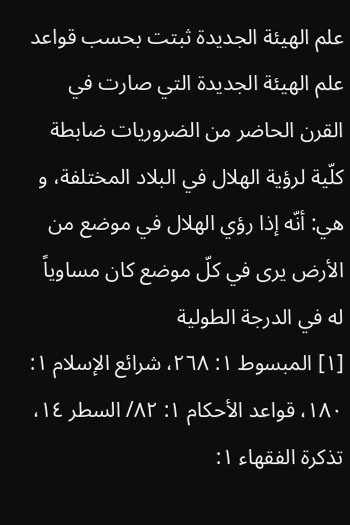علم الهيئة الجديدة ثبتت بحسب قواعد علم الهيئة الجديدة التي صارت في القرن الحاضر من الضروريات ضابطة كلّية لرؤية الهلال في البلاد المختلفة، و هي: أنّه إذا رؤي الهلال في موضع من الأرض يرى في كلّ موضع كان مساوياً له في الدرجة الطولية
[١] المبسوط ١: ٢٦٨، شرائع الإسلام ١: ١٨٠، قواعد الأحكام ١: ٨٢/ السطر ١٤، تذكرة الفقهاء ١: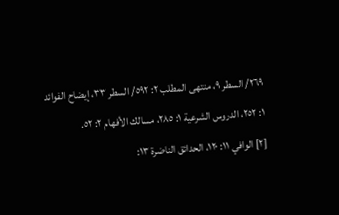٢٦٩/ السطر ٩، منتهى المطلب ٢: ٥٩٢/ السطر ٣٣، إيضاح الفوائد ١: ٢٥٢، الدروس الشرعية ١: ٢٨٥، مسالك الأفهام ٢: ٥٢.
[٢] الوافي ١١: ١٢٠، الحدائق الناضرة ١٣: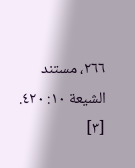٢٦٦، مستند الشيعة ١٠: ٤٢٠.
[٣]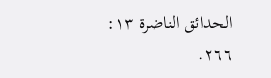الحدائق الناضرة ١٣: ٢٦٦.